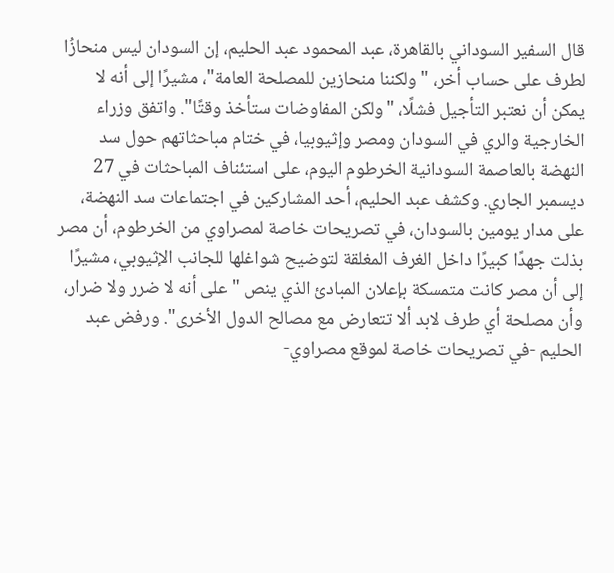قال السفير السوداني بالقاهرة، عبد المحمود عبد الحليم، إن السودان ليس منحازُا لطرف على حساب أخر، "ولكننا منحازين للمصلحة العامة"، مشيرًا إلى أنه لا يمكن أن نعتبر التأجيل فشلًا، "ولكن المفاوضات ستأخذ وقتًا". واتفق وزراء الخارجية والري في السودان ومصر وإثيوبيا، في ختام مباحثاتهم حول سد النهضة بالعاصمة السودانية الخرطوم اليوم، على استئناف المباحثات في 27 ديسمبر الجاري. وكشف عبد الحليم، أحد المشاركين في اجتماعات سد النهضة، على مدار يومين بالسودان، في تصريحات خاصة لمصراوي من الخرطوم، أن مصر بذلت جهدًا كبيرًا داخل الغرف المغلقة لتوضيح شواغلها للجانب الإثيوبي، مشيرًا إلى أن مصر كانت متمسكة بإعلان المبادئ الذي ينص "على أنه لا ضرر ولا ضرار، وأن مصلحة أي طرف لابد ألا تتعارض مع مصالح الدول الأخرى". ورفض عبد الحليم -في تصريحات خاصة لموقع مصراوي-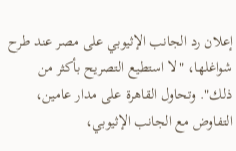إعلان رد الجانب الإثيوبي على مصر عند طرح شواغلها، "لا استطيع التصريح بأكثر من ذلك". وتحاول القاهرة على مدار عامين، التفاوض مع الجانب الإثيوبي،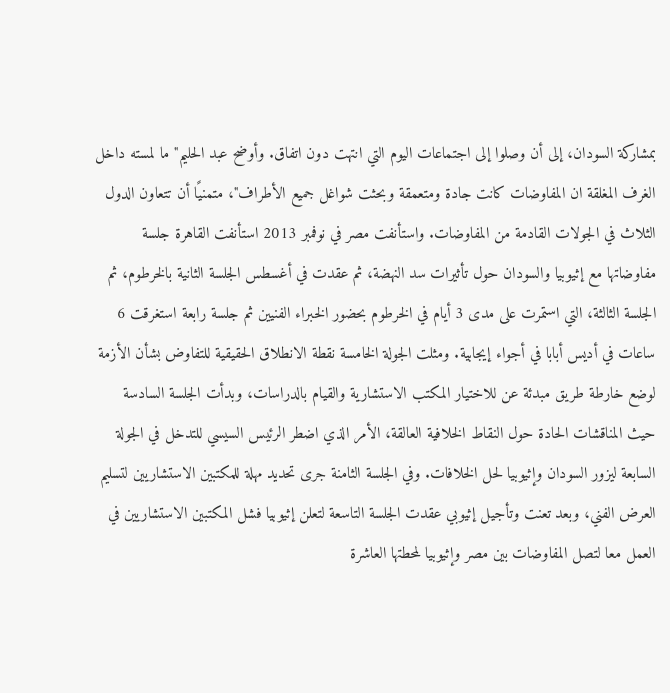بمشاركة السودان، إلى أن وصلوا إلى اجتماعات اليوم التي انتهت دون اتفاق. وأوضح عبد الحليم" ما لمسته داخل الغرف المغلقة ان المفاوضات كانت جادة ومتعمقة وبحثت شواغل جميع الأطراف"، متمنيًا أن تتعاون الدول الثلاث في الجولات القادمة من المفاوضات. واستأنفت مصر في نوفمبر 2013 استأنفت القاهرة جلسة مفاوضاتها مع إثيوبيا والسودان حول تأثيرات سد النهضة، ثم عقدت في أغسطس الجلسة الثانية بالخرطوم، ثم الجلسة الثالثة، التي استمرت على مدى 3 أيام في الخرطوم بحضور الخبراء الفنيين ثم جلسة رابعة استغرقت 6 ساعات في أديس أبابا في أجواء إيجابية. ومثلت الجولة الخامسة نقطة الانطلاق الحقيقية للتفاوض بشأن الأزمة لوضع خارطة طريق مبدئة عن للاختيار المكتب الاستشارية والقيام بالدراسات، وبدأت الجلسة السادسة حيث المناقشات الحادة حول النقاط الخلافية العالقة، الأمر الذي اضطر الرئيس السيسي للتدخل في الجولة السابعة ليزور السودان وإثيوبيا لحل الخلافات. وفي الجلسة الثامنة جرى تحديد مهلة للمكتبين الاستشاريين لتسليم العرض الفني، وبعد تعنت وتأجيل إثيوبي عقدت الجلسة التاسعة لتعلن إثيوبيا فشل المكتبين الاستشاريين في العمل معا لتصل المفاوضات بين مصر وإثيوبيا لمحطتها العاشرة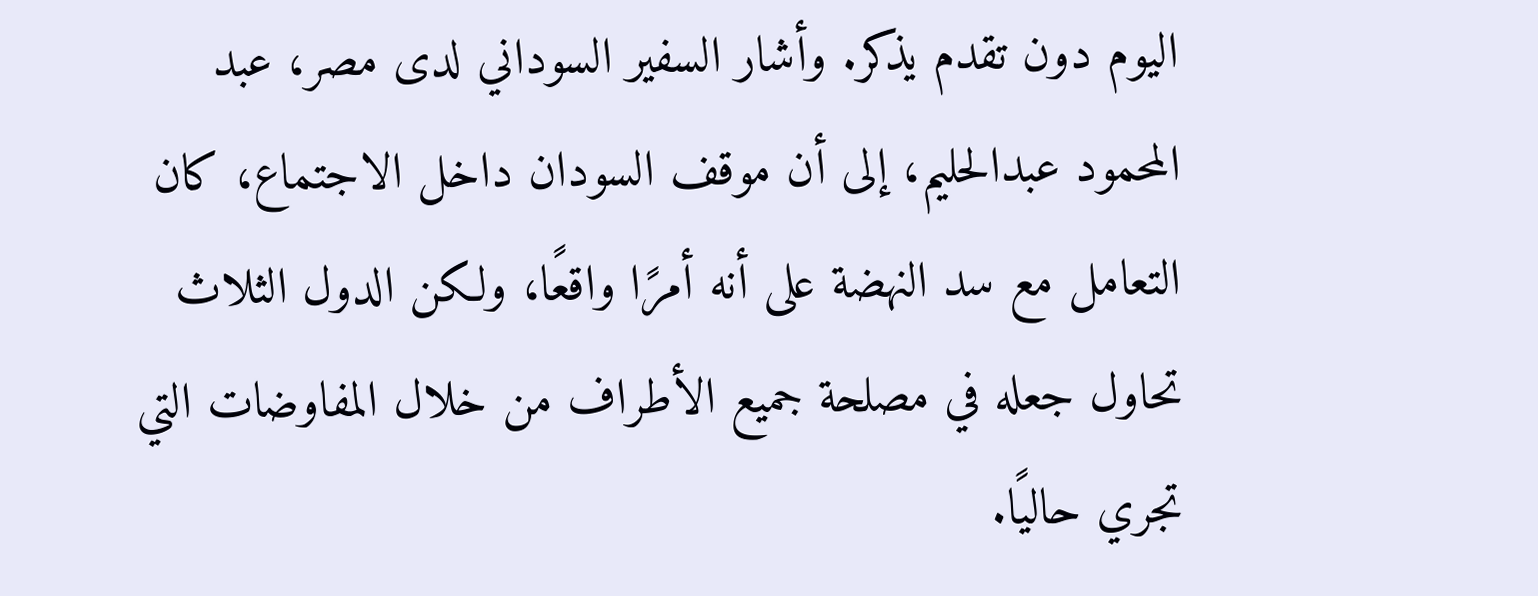اليوم دون تقدم يذكر. وأشار السفير السوداني لدى مصر، عبد المحمود عبدالحليم، إلى أن موقف السودان داخل الاجتماع، كان التعامل مع سد النهضة على أنه أمرًا واقعًا، ولكن الدول الثلاث تحاول جعله في مصلحة جميع الأطراف من خلال المفاوضات التي تجري حاليًا.